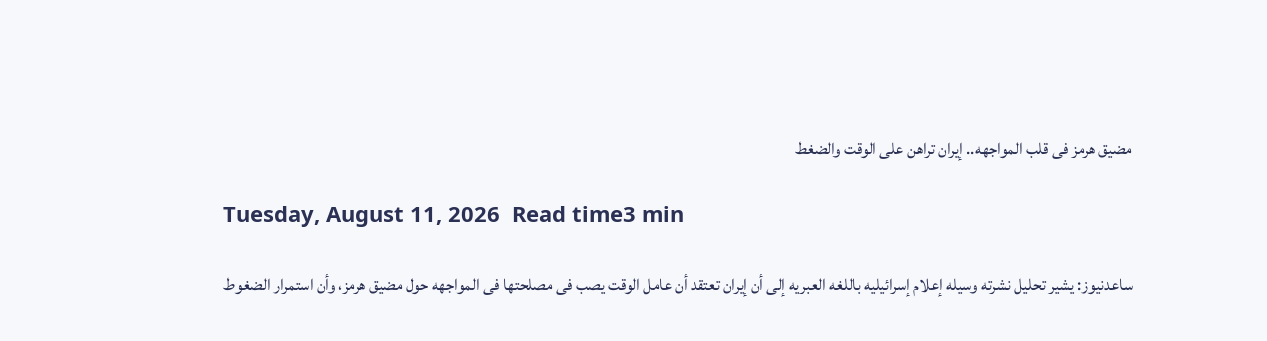مضیق هرمز فی قلب المواجهه.. إیران تراهن على الوقت والضغط

Tuesday, August 11, 2026  Read time3 min

ساعدنیوز: یشیر تحلیل نشرته وسیله إعلام إسرائیلیه باللغه العبریه إلى أن إیران تعتقد أن عامل الوقت یصب فی مصلحتها فی المواجهه حول مضیق هرمز، وأن استمرار الضغوط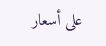على أسعار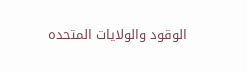الوقود والولایات المتحده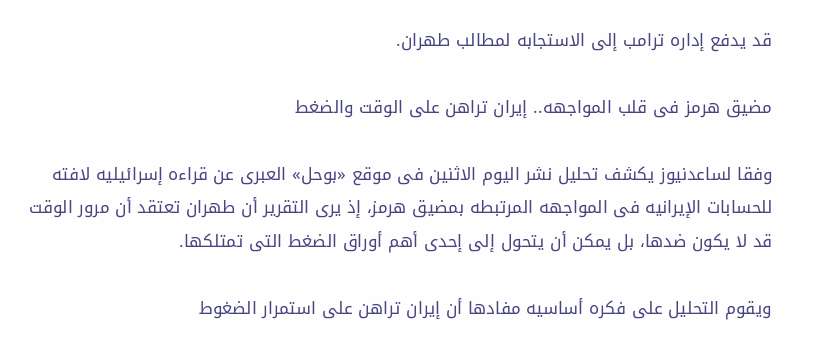قد یدفع إداره ترامب إلى الاستجابه لمطالب طهران.

مضیق هرمز فی قلب المواجهه.. إیران تراهن على الوقت والضغط

وفقا لساعدنیوز یکشف تحلیل نشر الیوم الاثنین فی موقع «بوحل» العبری عن قراءه إسرائیلیه لافته للحسابات الإیرانیه فی المواجهه المرتبطه بمضیق هرمز، إذ یرى التقریر أن طهران تعتقد أن مرور الوقت قد لا یکون ضدها، بل یمکن أن یتحول إلى إحدى أهم أوراق الضغط التی تمتلکها.

ویقوم التحلیل على فکره أساسیه مفادها أن إیران تراهن على استمرار الضغوط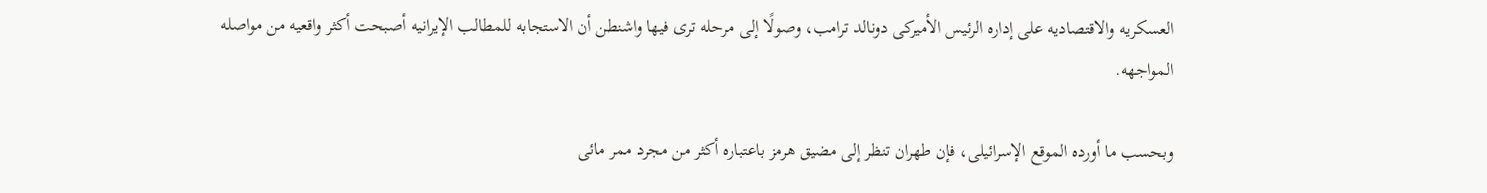العسکریه والاقتصادیه على إداره الرئیس الأمیرکی دونالد ترامب، وصولًا إلى مرحله ترى فیها واشنطن أن الاستجابه للمطالب الإیرانیه أصبحت أکثر واقعیه من مواصله المواجهه.

وبحسب ما أورده الموقع الإسرائیلی، فإن طهران تنظر إلى مضیق هرمز باعتباره أکثر من مجرد ممر مائی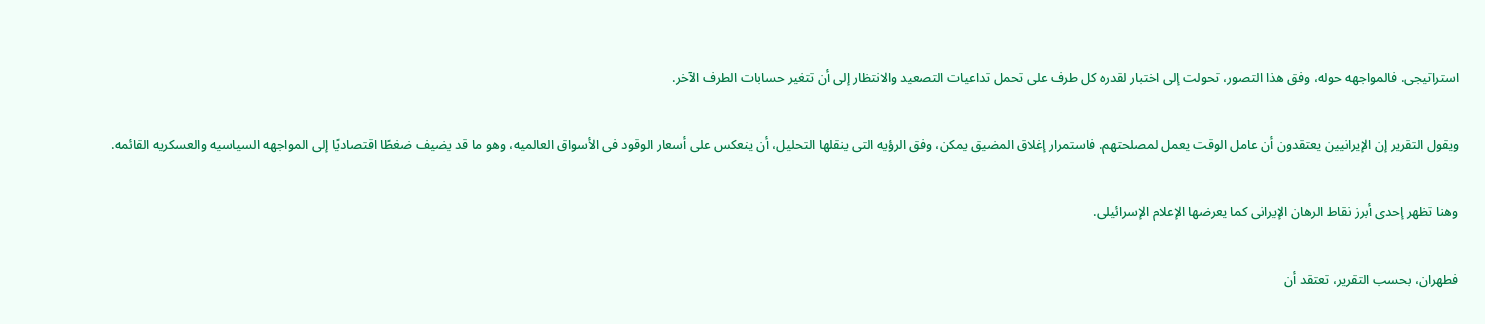استراتیجی. فالمواجهه حوله، وفق هذا التصور، تحولت إلى اختبار لقدره کل طرف على تحمل تداعیات التصعید والانتظار إلى أن تتغیر حسابات الطرف الآخر.

ویقول التقریر إن الإیرانیین یعتقدون أن عامل الوقت یعمل لمصلحتهم. فاستمرار إغلاق المضیق یمکن، وفق الرؤیه التی ینقلها التحلیل، أن ینعکس على أسعار الوقود فی الأسواق العالمیه، وهو ما قد یضیف ضغطًا اقتصادیًا إلى المواجهه السیاسیه والعسکریه القائمه.

وهنا تظهر إحدى أبرز نقاط الرهان الإیرانی کما یعرضها الإعلام الإسرائیلی.

فطهران، بحسب التقریر، تعتقد أن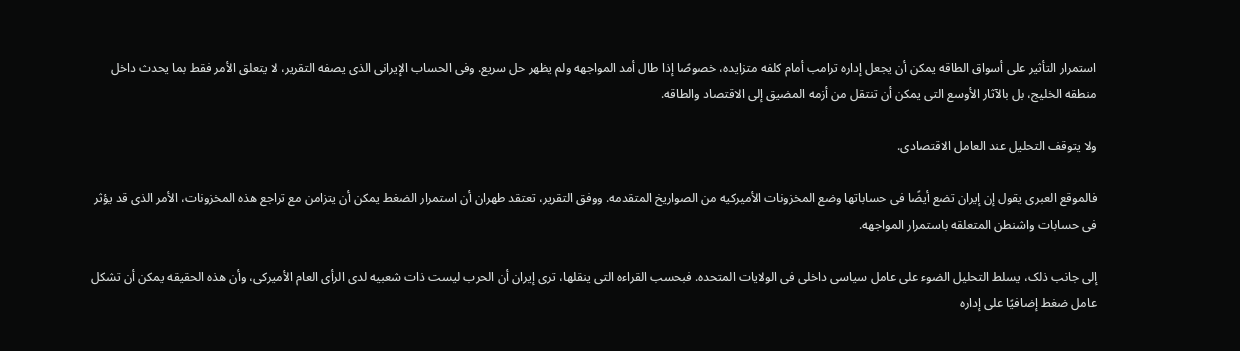استمرار التأثیر على أسواق الطاقه یمکن أن یجعل إداره ترامب أمام کلفه متزایده، خصوصًا إذا طال أمد المواجهه ولم یظهر حل سریع. وفی الحساب الإیرانی الذی یصفه التقریر، لا یتعلق الأمر فقط بما یحدث داخل منطقه الخلیج، بل بالآثار الأوسع التی یمکن أن تنتقل من أزمه المضیق إلى الاقتصاد والطاقه.

ولا یتوقف التحلیل عند العامل الاقتصادی.

فالموقع العبری یقول إن إیران تضع أیضًا فی حساباتها وضع المخزونات الأمیرکیه من الصواریخ المتقدمه. ووفق التقریر، تعتقد طهران أن استمرار الضغط یمکن أن یتزامن مع تراجع هذه المخزونات، الأمر الذی قد یؤثر فی حسابات واشنطن المتعلقه باستمرار المواجهه.

إلى جانب ذلک، یسلط التحلیل الضوء على عامل سیاسی داخلی فی الولایات المتحده. فبحسب القراءه التی ینقلها، ترى إیران أن الحرب لیست ذات شعبیه لدى الرأی العام الأمیرکی، وأن هذه الحقیقه یمکن أن تشکل عامل ضغط إضافیًا على إداره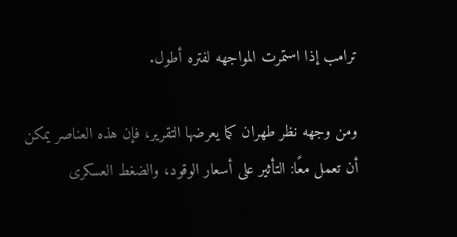ترامب إذا استمرت المواجهه لفتره أطول.

ومن وجهه نظر طهران کما یعرضها التقریر، فإن هذه العناصر یمکن أن تعمل معًا: التأثیر على أسعار الوقود، والضغط العسکری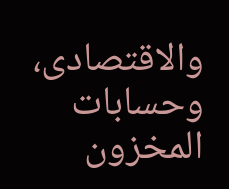والاقتصادی، وحسابات المخزون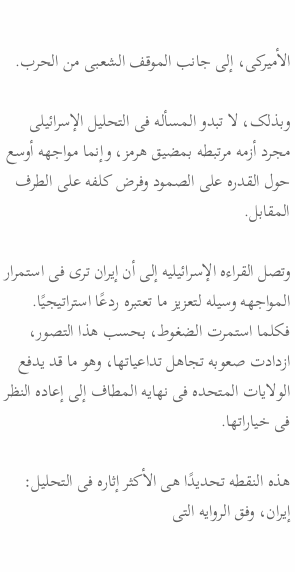الأمیرکی، إلى جانب الموقف الشعبی من الحرب.

وبذلک، لا تبدو المسأله فی التحلیل الإسرائیلی مجرد أزمه مرتبطه بمضیق هرمز، وإنما مواجهه أوسع حول القدره على الصمود وفرض کلفه على الطرف المقابل.

وتصل القراءه الإسرائیلیه إلى أن إیران ترى فی استمرار المواجهه وسیله لتعزیز ما تعتبره ردعًا استراتیجیًا. فکلما استمرت الضغوط، بحسب هذا التصور، ازدادت صعوبه تجاهل تداعیاتها، وهو ما قد یدفع الولایات المتحده فی نهایه المطاف إلى إعاده النظر فی خیاراتها.

هذه النقطه تحدیدًا هی الأکثر إثاره فی التحلیل: إیران، وفق الروایه التی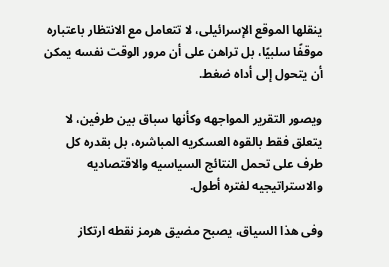ینقلها الموقع الإسرائیلی، لا تتعامل مع الانتظار باعتباره موقفًا سلبیًا، بل تراهن على أن مرور الوقت نفسه یمکن أن یتحول إلى أداه ضغط.

ویصور التقریر المواجهه وکأنها سباق بین طرفین، لا یتعلق فقط بالقوه العسکریه المباشره، بل بقدره کل طرف على تحمل النتائج السیاسیه والاقتصادیه والاستراتیجیه لفتره أطول.

وفی هذا السیاق، یصبح مضیق هرمز نقطه ارتکاز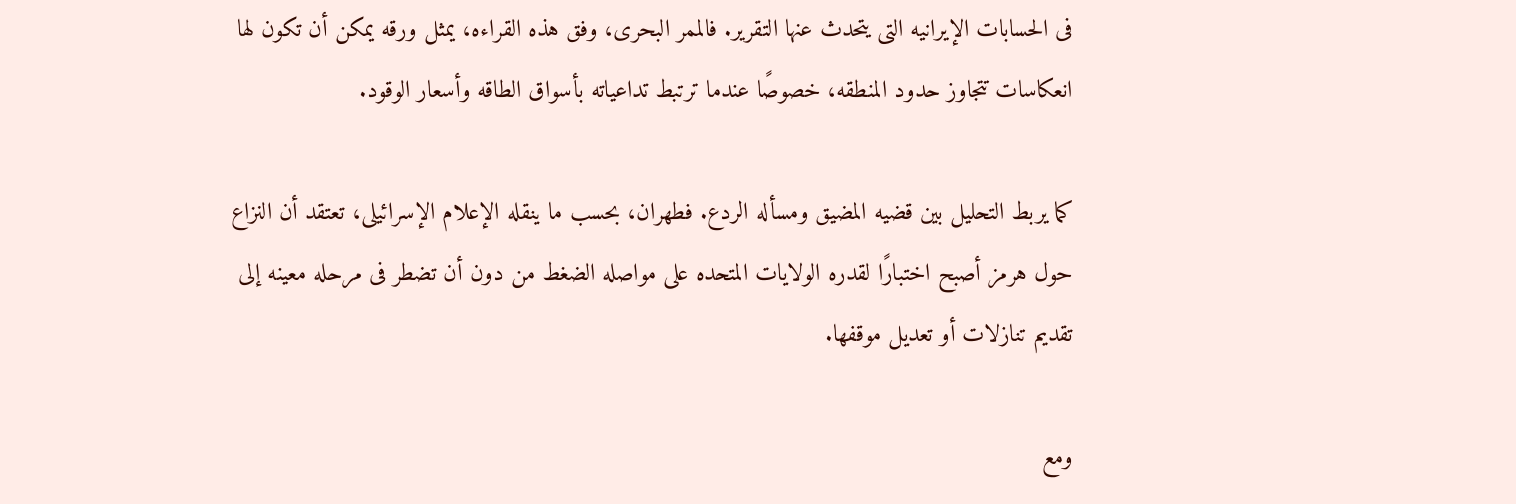فی الحسابات الإیرانیه التی یتحدث عنها التقریر. فالممر البحری، وفق هذه القراءه، یمثل ورقه یمکن أن تکون لها انعکاسات تتجاوز حدود المنطقه، خصوصًا عندما ترتبط تداعیاته بأسواق الطاقه وأسعار الوقود.

کما یربط التحلیل بین قضیه المضیق ومسأله الردع. فطهران، بحسب ما ینقله الإعلام الإسرائیلی، تعتقد أن النزاع حول هرمز أصبح اختبارًا لقدره الولایات المتحده على مواصله الضغط من دون أن تضطر فی مرحله معینه إلى تقدیم تنازلات أو تعدیل موقفها.

ومع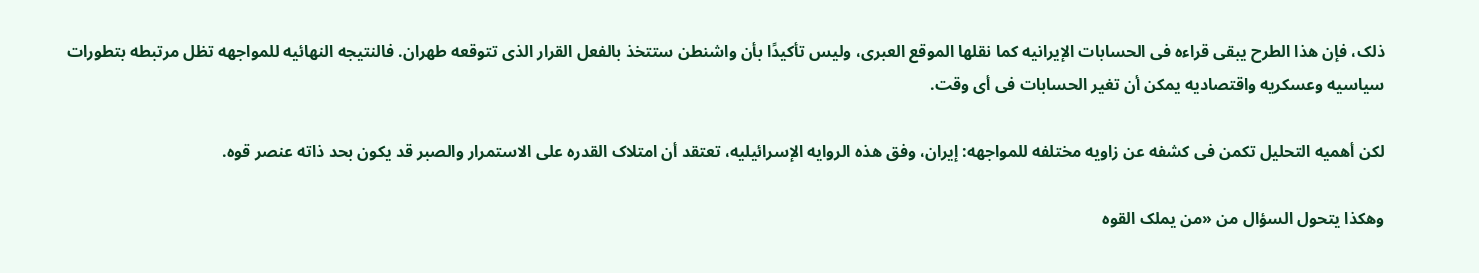ذلک، فإن هذا الطرح یبقى قراءه فی الحسابات الإیرانیه کما نقلها الموقع العبری، ولیس تأکیدًا بأن واشنطن ستتخذ بالفعل القرار الذی تتوقعه طهران. فالنتیجه النهائیه للمواجهه تظل مرتبطه بتطورات سیاسیه وعسکریه واقتصادیه یمکن أن تغیر الحسابات فی أی وقت.

لکن أهمیه التحلیل تکمن فی کشفه عن زاویه مختلفه للمواجهه: إیران، وفق هذه الروایه الإسرائیلیه، تعتقد أن امتلاک القدره على الاستمرار والصبر قد یکون بحد ذاته عنصر قوه.

وهکذا یتحول السؤال من «من یملک القوه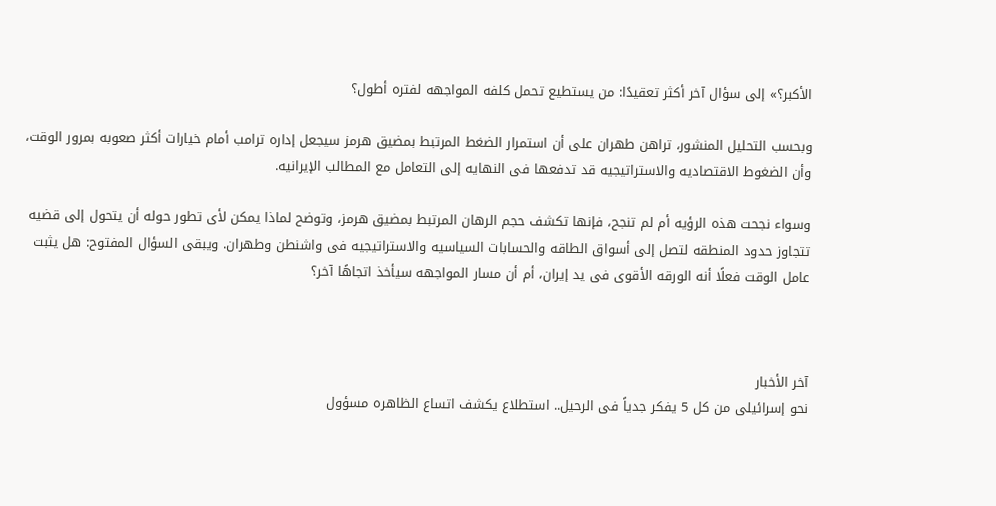الأکبر؟» إلى سؤال آخر أکثر تعقیدًا: من یستطیع تحمل کلفه المواجهه لفتره أطول؟

وبحسب التحلیل المنشور، تراهن طهران على أن استمرار الضغط المرتبط بمضیق هرمز سیجعل إداره ترامب أمام خیارات أکثر صعوبه بمرور الوقت، وأن الضغوط الاقتصادیه والاستراتیجیه قد تدفعها فی النهایه إلى التعامل مع المطالب الإیرانیه.

وسواء نجحت هذه الرؤیه أم لم تنجح، فإنها تکشف حجم الرهان المرتبط بمضیق هرمز، وتوضح لماذا یمکن لأی تطور حوله أن یتحول إلى قضیه تتجاوز حدود المنطقه لتصل إلى أسواق الطاقه والحسابات السیاسیه والاستراتیجیه فی واشنطن وطهران. ویبقى السؤال المفتوح: هل یثبت عامل الوقت فعلًا أنه الورقه الأقوى فی ید إیران، أم أن مسار المواجهه سیأخذ اتجاهًا آخر؟



آخر الأخبار
نحو إسرائیلی من کل 5 یفکر جدیاً فی الرحیل.. استطلاع یکشف اتساع الظاهره مسؤول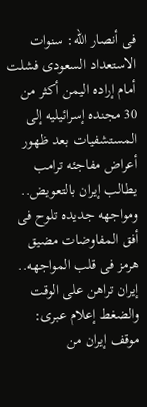فی أنصار الله: سنوات الاستعداد السعودی فشلت أمام إراده الیمن أکثر من 30 مجنده إسرائیلیه إلى المستشفیات بعد ظهور أعراض مفاجئه ترامب یطالب إیران بالتعویض.. ومواجهه جدیده تلوح فی أفق المفاوضات مضیق هرمز فی قلب المواجهه.. إیران تراهن على الوقت والضغط إعلام عبری: موقف إیران من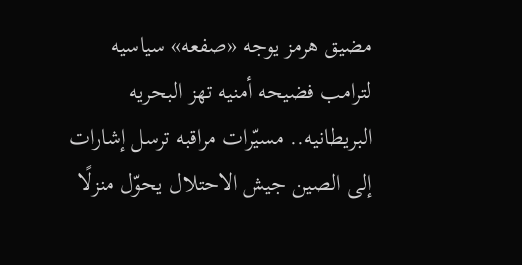مضیق هرمز یوجه «صفعه» سیاسیه لترامب فضیحه أمنیه تهز البحریه البریطانیه.. مسیّرات مراقبه ترسل إشارات إلى الصین جیش الاحتلال یحوّل منزلًا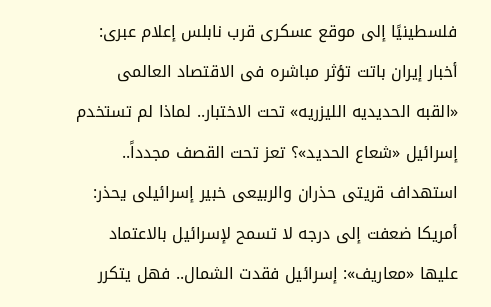فلسطینیًا إلى موقع عسکری قرب نابلس إعلام عبری: أخبار إیران باتت تؤثر مباشره فی الاقتصاد العالمی «القبه الحدیدیه اللیزریه» تحت الاختبار.. لماذا لم تستخدم إسرائیل «شعاع الحدید»؟ تعز تحت القصف مجدداً.. استهداف قریتی حذران والربیعی خبیر إسرائیلی یحذر: أمریکا ضعفت إلى درجه لا تسمح لإسرائیل بالاعتماد علیها «معاریف»: إسرائیل فقدت الشمال.. فهل یتکرر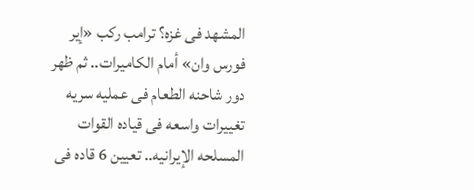المشهد فی غزه؟ ترامب رکب «إیر فورس وان» أمام الکامیرات.. ثم ظهر دور شاحنه الطعام فی عملیه سریه تغییرات واسعه فی قیاده القوات المسلحه الإیرانیه.. تعیین 6 قاده فی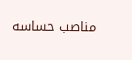مناصب حساسه